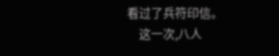看过了兵符印信。
    这一次,八人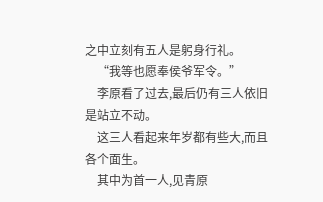之中立刻有五人是躬身行礼。
    “我等也愿奉侯爷军令。”
    李原看了过去,最后仍有三人依旧是站立不动。
    这三人看起来年岁都有些大,而且各个面生。
    其中为首一人,见青原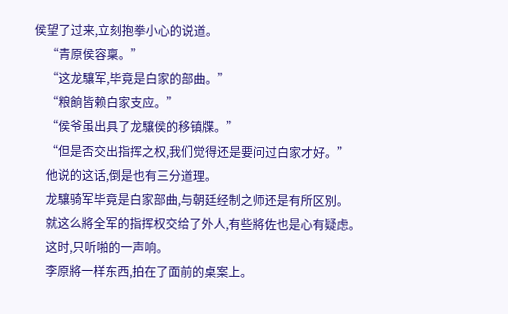侯望了过来,立刻抱拳小心的说道。
    “青原侯容稟。”
    “这龙驤军,毕竟是白家的部曲。”
    “粮餉皆赖白家支应。”
    “侯爷虽出具了龙驤侯的移镇牒。”
    “但是否交出指挥之权,我们觉得还是要问过白家才好。”
    他说的这话,倒是也有三分道理。
    龙驤骑军毕竟是白家部曲,与朝廷经制之师还是有所区別。
    就这么將全军的指挥权交给了外人,有些將佐也是心有疑虑。
    这时,只听啪的一声响。
    李原將一样东西,拍在了面前的桌案上。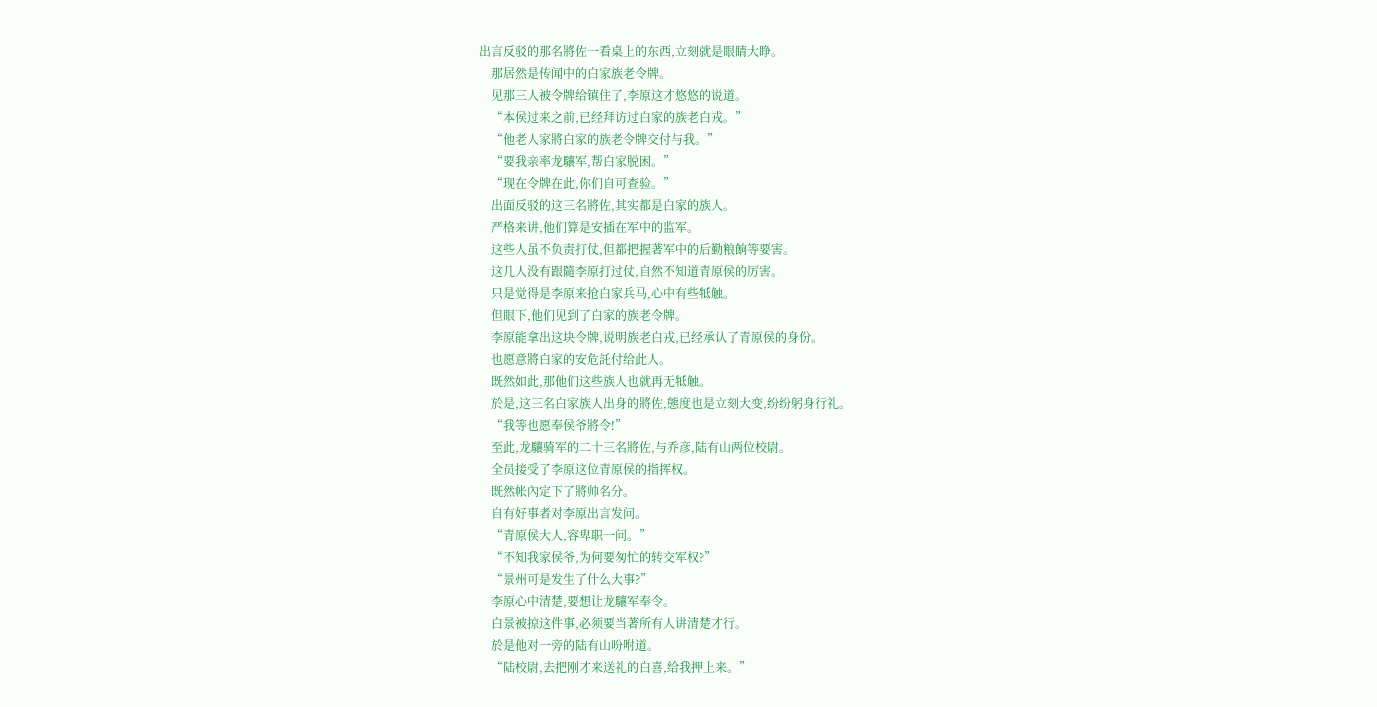出言反驳的那名將佐一看桌上的东西,立刻就是眼睛大睁。
    那居然是传闻中的白家族老令牌。
    见那三人被令牌给镇住了,李原这才悠悠的说道。
    “本侯过来之前,已经拜访过白家的族老白戎。”
    “他老人家將白家的族老令牌交付与我。”
    “要我亲率龙驤军,帮白家脱困。”
    “现在令牌在此,你们自可查验。”
    出面反驳的这三名將佐,其实都是白家的族人。
    严格来讲,他们算是安插在军中的监军。
    这些人虽不负责打仗,但都把握著军中的后勤粮餉等要害。
    这几人没有跟隨李原打过仗,自然不知道青原侯的厉害。
    只是觉得是李原来抢白家兵马,心中有些牴触。
    但眼下,他们见到了白家的族老令牌。
    李原能拿出这块令牌,说明族老白戎,已经承认了青原侯的身份。
    也愿意將白家的安危託付给此人。
    既然如此,那他们这些族人也就再无牴触。
    於是,这三名白家族人出身的將佐,態度也是立刻大变,纷纷躬身行礼。
    “我等也愿奉侯爷將令!”
    至此,龙驤骑军的二十三名將佐,与乔彦,陆有山两位校尉。
    全员接受了李原这位青原侯的指挥权。
    既然帐內定下了將帅名分。
    自有好事者对李原出言发问。
    “青原侯大人,容卑职一问。”
    “不知我家侯爷,为何要匆忙的转交军权?”
    “景州可是发生了什么大事?”
    李原心中清楚,要想让龙驤军奉令。
    白景被掠这件事,必须要当著所有人讲清楚才行。
    於是他对一旁的陆有山吩咐道。
    “陆校尉,去把刚才来送礼的白喜,给我押上来。”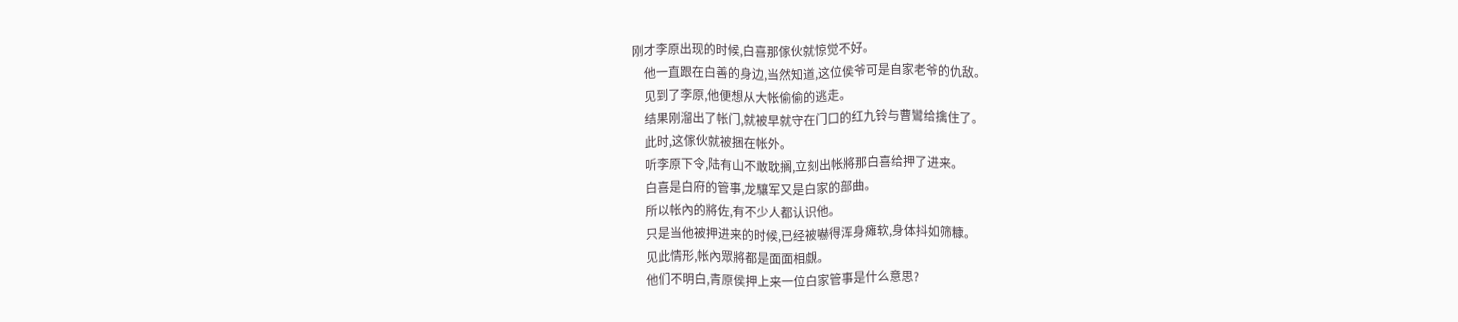刚才李原出现的时候,白喜那傢伙就惊觉不好。
    他一直跟在白善的身边,当然知道,这位侯爷可是自家老爷的仇敌。
    见到了李原,他便想从大帐偷偷的逃走。
    结果刚溜出了帐门,就被早就守在门口的红九铃与曹鸞给擒住了。
    此时,这傢伙就被捆在帐外。
    听李原下令,陆有山不敢耽搁,立刻出帐將那白喜给押了进来。
    白喜是白府的管事,龙驤军又是白家的部曲。
    所以帐內的將佐,有不少人都认识他。
    只是当他被押进来的时候,已经被嚇得浑身瘫软,身体抖如筛糠。
    见此情形,帐內眾將都是面面相覷。
    他们不明白,青原侯押上来一位白家管事是什么意思?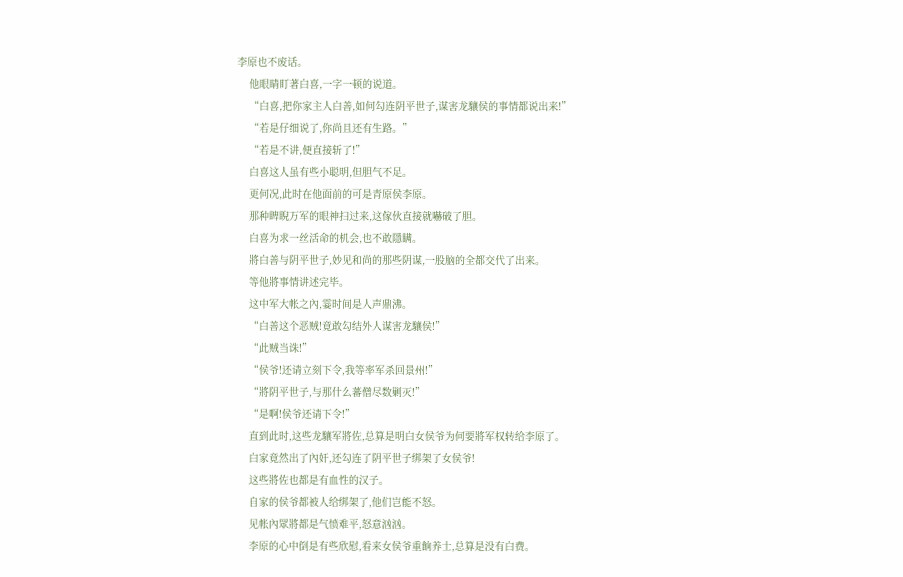李原也不废话。
    他眼睛盯著白喜,一字一顿的说道。
    “白喜,把你家主人白善,如何勾连阴平世子,谋害龙驤侯的事情都说出来!”
    “若是仔细说了,你尚且还有生路。”
    “若是不讲,便直接斩了!”
    白喜这人虽有些小聪明,但胆气不足。
    更何况,此时在他面前的可是青原侯李原。
    那种睥睨万军的眼神扫过来,这傢伙直接就嚇破了胆。
    白喜为求一丝活命的机会,也不敢隱瞒。
    將白善与阴平世子,妙见和尚的那些阴谋,一股脑的全都交代了出来。
    等他將事情讲述完毕。
    这中军大帐之內,霎时间是人声鼎沸。
    “白善这个恶贼!竟敢勾结外人谋害龙驤侯!”
    “此贼当诛!”
    “侯爷!还请立刻下令,我等率军杀回景州!”
    “將阴平世子,与那什么蕃僧尽数剿灭!”
    “是啊!侯爷还请下令!”
    直到此时,这些龙驤军將佐,总算是明白女侯爷为何要將军权转给李原了。
    白家竟然出了內奸,还勾连了阴平世子绑架了女侯爷!
    这些將佐也都是有血性的汉子。
    自家的侯爷都被人给绑架了,他们岂能不怒。
    见帐內眾將都是气愤难平,怒意汹汹。
    李原的心中倒是有些欣慰,看来女侯爷重餉养士,总算是没有白费。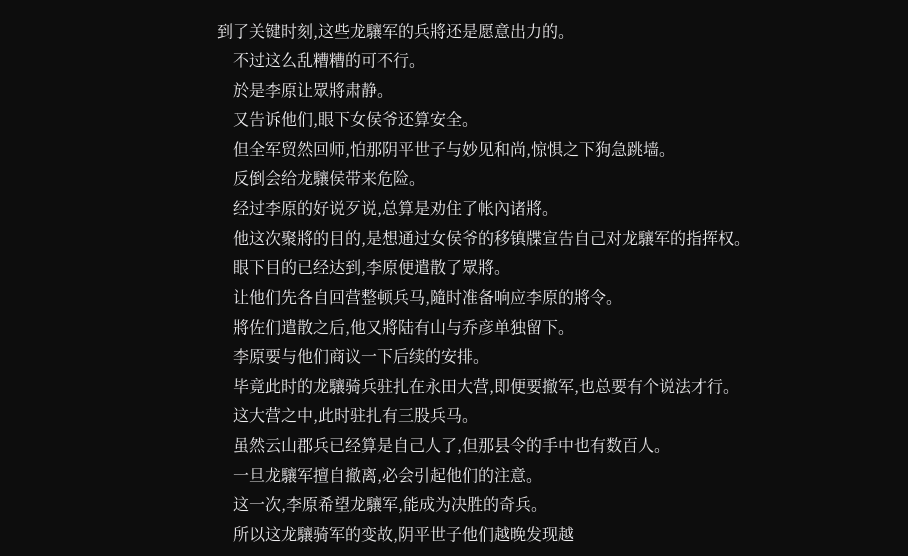到了关键时刻,这些龙驤军的兵將还是愿意出力的。
    不过这么乱糟糟的可不行。
    於是李原让眾將肃静。
    又告诉他们,眼下女侯爷还算安全。
    但全军贸然回师,怕那阴平世子与妙见和尚,惊惧之下狗急跳墙。
    反倒会给龙驤侯带来危险。
    经过李原的好说歹说,总算是劝住了帐內诸將。
    他这次聚將的目的,是想通过女侯爷的移镇牒宣告自己对龙驤军的指挥权。
    眼下目的已经达到,李原便遣散了眾將。
    让他们先各自回营整顿兵马,隨时准备响应李原的將令。
    將佐们遣散之后,他又將陆有山与乔彦单独留下。
    李原要与他们商议一下后续的安排。
    毕竟此时的龙驤骑兵驻扎在永田大营,即便要撤军,也总要有个说法才行。
    这大营之中,此时驻扎有三股兵马。
    虽然云山郡兵已经算是自己人了,但那县令的手中也有数百人。
    一旦龙驤军擅自撤离,必会引起他们的注意。
    这一次,李原希望龙驤军,能成为决胜的奇兵。
    所以这龙驤骑军的变故,阴平世子他们越晚发现越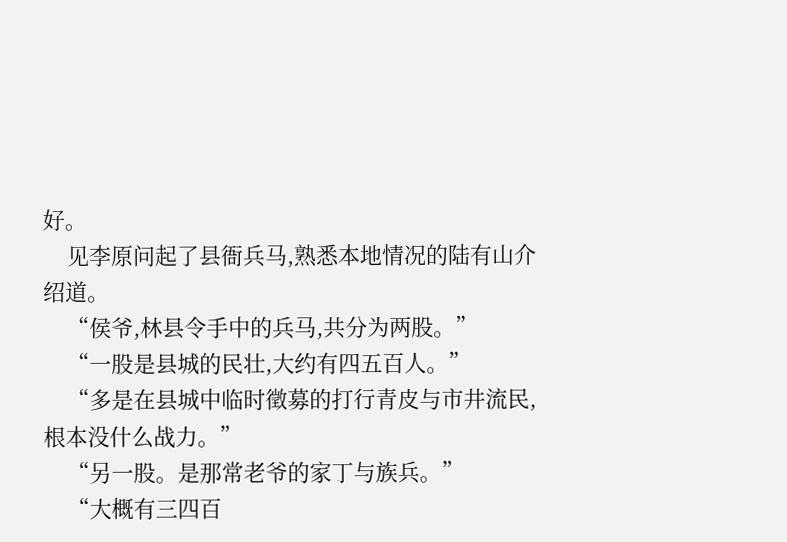好。
    见李原问起了县衙兵马,熟悉本地情况的陆有山介绍道。
    “侯爷,林县令手中的兵马,共分为两股。”
    “一股是县城的民壮,大约有四五百人。”
    “多是在县城中临时徵募的打行青皮与市井流民,根本没什么战力。”
    “另一股。是那常老爷的家丁与族兵。”
    “大概有三四百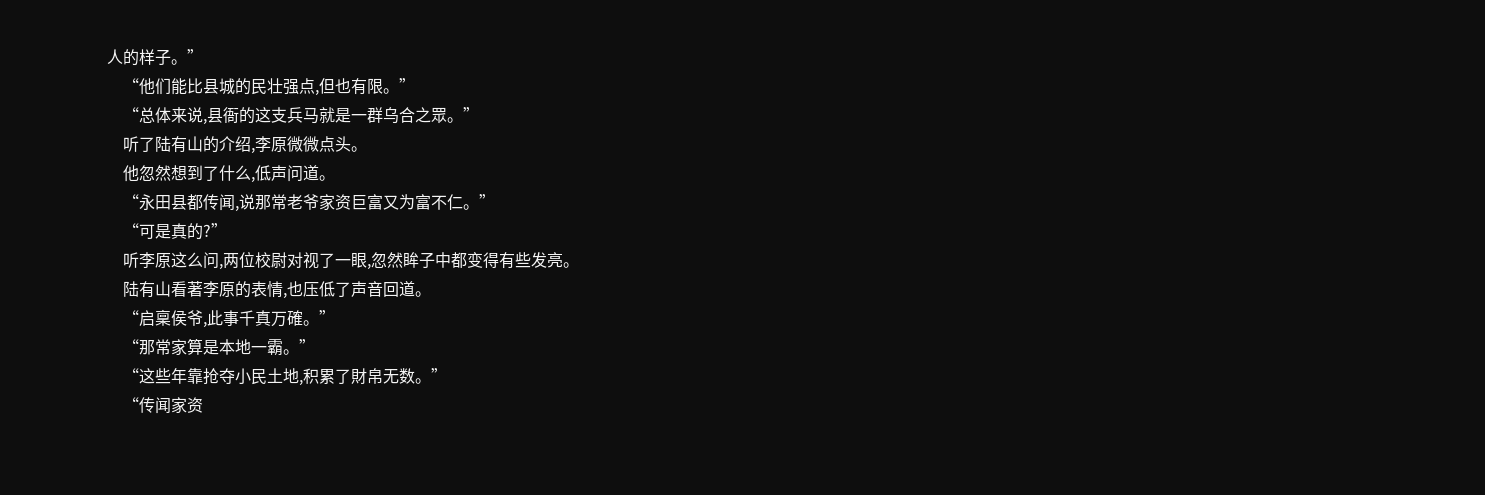人的样子。”
    “他们能比县城的民壮强点,但也有限。”
    “总体来说,县衙的这支兵马就是一群乌合之眾。”
    听了陆有山的介绍,李原微微点头。
    他忽然想到了什么,低声问道。
    “永田县都传闻,说那常老爷家资巨富又为富不仁。”
    “可是真的?”
    听李原这么问,两位校尉对视了一眼,忽然眸子中都变得有些发亮。
    陆有山看著李原的表情,也压低了声音回道。
    “启稟侯爷,此事千真万確。”
    “那常家算是本地一霸。”
    “这些年靠抢夺小民土地,积累了財帛无数。”
    “传闻家资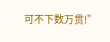可不下数万贯!”